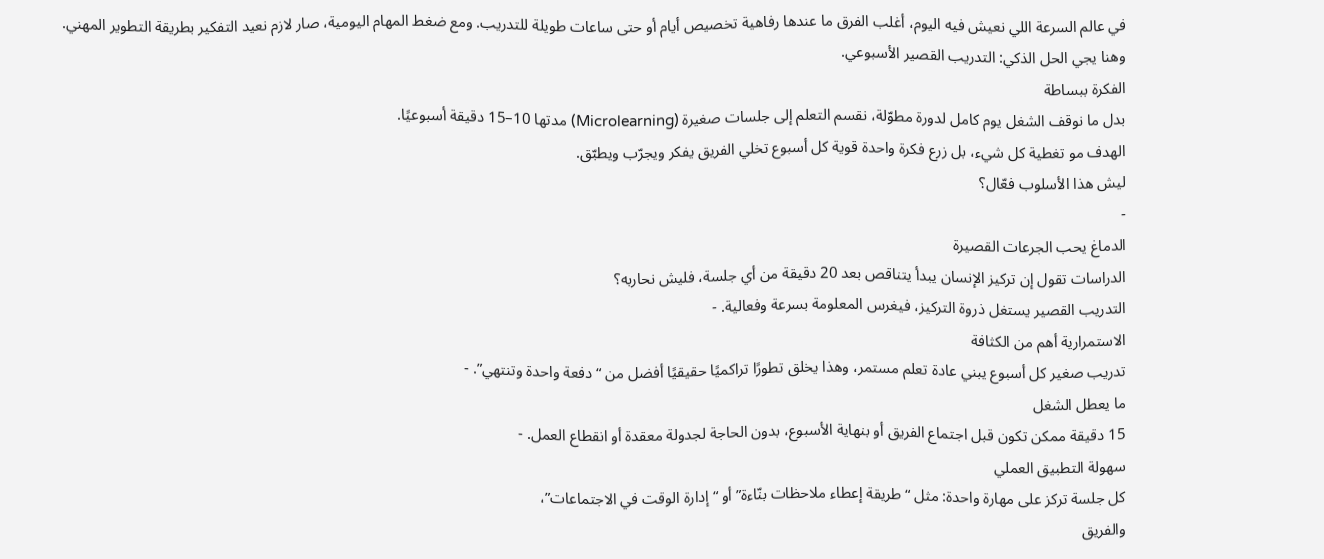في عالم السرعة اللي نعيش فيه اليوم، أغلب الفرق ما عندها رفاهية تخصيص أيام أو حتى ساعات طويلة للتدريب. ومع ضغط المهام اليومية، صار لازم نعيد التفكير بطريقة التطوير المهني.
وهنا يجي الحل الذكي: التدريب القصير الأسبوعي.
الفكرة ببساطة
بدل ما نوقف الشغل يوم كامل لدورة مطوّلة، نقسم التعلم إلى جلسات صغيرة (Microlearning) مدتها 10–15 دقيقة أسبوعيًا.
الهدف مو تغطية كل شيء، بل زرع فكرة واحدة قوية كل أسبوع تخلي الفريق يفكر ويجرّب ويطبّق.
ليش هذا الأسلوب فعّال؟
-
الدماغ يحب الجرعات القصيرة
الدراسات تقول إن تركيز الإنسان يبدأ يتناقص بعد 20 دقيقة من أي جلسة، فليش نحاربه؟
التدريب القصير يستغل ذروة التركيز، فيغرس المعلومة بسرعة وفعالية. -
الاستمرارية أهم من الكثافة
تدريب صغير كل أسبوع يبني عادة تعلم مستمر، وهذا يخلق تطورًا تراكميًا حقيقيًا أفضل من “دفعة واحدة وتنتهي”. -
ما يعطل الشغل
15 دقيقة ممكن تكون قبل اجتماع الفريق أو بنهاية الأسبوع، بدون الحاجة لجدولة معقدة أو انقطاع العمل. -
سهولة التطبيق العملي
كل جلسة تركز على مهارة واحدة: مثل “طريقة إعطاء ملاحظات بنّاءة” أو “إدارة الوقت في الاجتماعات”،
والفريق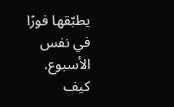يطبّقها فورًا في نفس الأسبوع.
كيف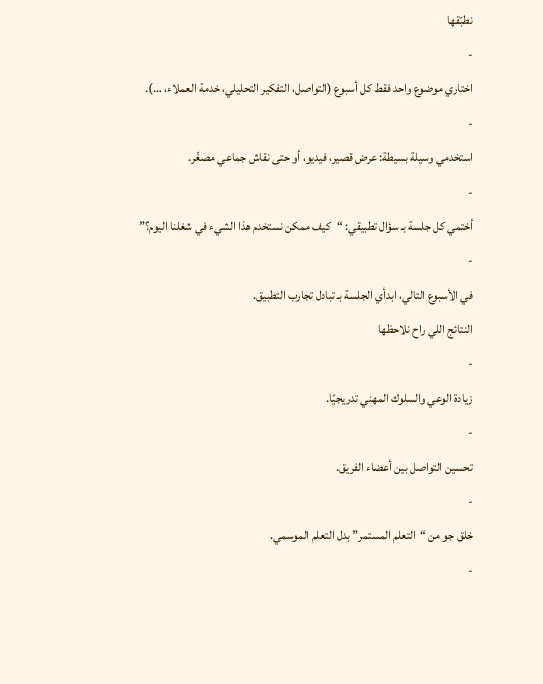نطبّقها
-
اختاري موضوع واحد فقط كل أسبوع (التواصل، التفكير التحليلي، خدمة العملاء، …).
-
استخدمي وسيلة بسيطة: عرض قصير، فيديو، أو حتى نقاش جماعي مصغّر.
-
أختمي كل جلسة بـ سؤال تطبيقي: “كيف ممكن نستخدم هذا الشيء في شغلنا اليوم؟”
-
في الأسبوع التالي، ابدأي الجلسة بـ تبادل تجارب التطبيق.
النتائج اللي راح نلاحظها
-
زيادة الوعي والسلوك المهني تدريجيًا.
-
تحسين التواصل بين أعضاء الفريق.
-
خلق جو من “التعلم المستمر” بدل التعلم الموسمي.
-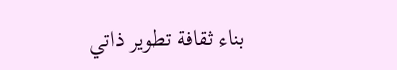بناء ثقافة تطوير ذاتي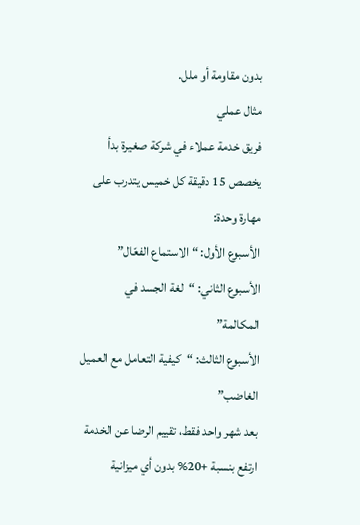بدون مقاومة أو ملل.
مثال عملي
فريق خدمة عملاء في شركة صغيرة بدأ يخصص 15 دقيقة كل خميس يتدرب على مهارة وحدة:
الأسبوع الأول: “الاستماع الفعّال”
الأسبوع الثاني: “لغة الجسد في المكالمة”
الأسبوع الثالث: “كيفية التعامل مع العميل الغاضب”
بعد شهر واحد فقط، تقييم الرضا عن الخدمة ارتفع بنسبة +20% بدون أي ميزانية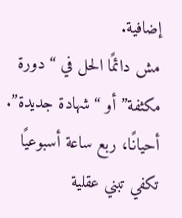إضافية.
مش دائمًا الحل في “دورة مكثفة” أو “شهادة جديدة”.
أحيانًا، ربع ساعة أسبوعيًا تكفي تبني عقلية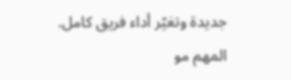جديدة وتغيّر أداء فريق كامل.
المهم مو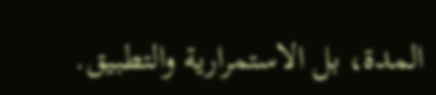المدة، بل الاستمرارية والتطبيق.